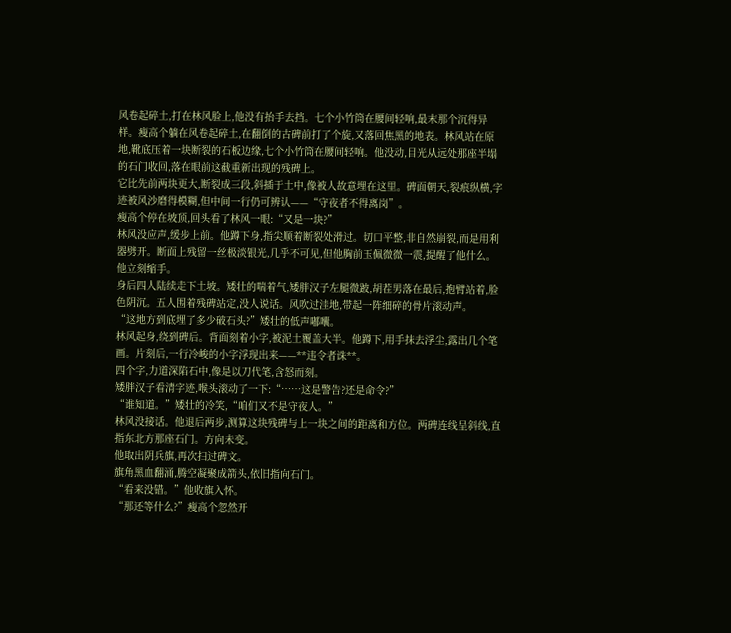风卷起碎土,打在林风脸上,他没有抬手去挡。七个小竹筒在腰间轻响,最末那个沉得异样。瘦高个躺在风卷起碎土,在翻倒的古碑前打了个旋,又落回焦黑的地表。林风站在原地,靴底压着一块断裂的石板边缘,七个小竹筒在腰间轻响。他没动,目光从远处那座半塌的石门收回,落在眼前这截重新出现的残碑上。
它比先前两块更大,断裂成三段,斜插于土中,像被人故意埋在这里。碑面朝天,裂痕纵横,字迹被风沙磨得模糊,但中间一行仍可辨认——“守夜者不得离岗”。
瘦高个停在坡顶,回头看了林风一眼:“又是一块?”
林风没应声,缓步上前。他蹲下身,指尖顺着断裂处滑过。切口平整,非自然崩裂,而是用利器劈开。断面上残留一丝极淡银光,几乎不可见,但他胸前玉佩微微一震,提醒了他什么。
他立刻缩手。
身后四人陆续走下土坡。矮壮的喘着气,矮胖汉子左腿微跛,胡茬男落在最后,抱臂站着,脸色阴沉。五人围着残碑站定,没人说话。风吹过洼地,带起一阵细碎的骨片滚动声。
“这地方到底埋了多少破石头?”矮壮的低声嘟囔。
林风起身,绕到碑后。背面刻着小字,被泥土覆盖大半。他蹲下,用手抹去浮尘,露出几个笔画。片刻后,一行冷峻的小字浮现出来——**违令者诛**。
四个字,力道深陷石中,像是以刀代笔,含怒而刻。
矮胖汉子看清字迹,喉头滚动了一下:“……这是警告?还是命令?”
“谁知道。”矮壮的冷笑,“咱们又不是守夜人。”
林风没接话。他退后两步,测算这块残碑与上一块之间的距离和方位。两碑连线呈斜线,直指东北方那座石门。方向未变。
他取出阴兵旗,再次扫过碑文。
旗角黑血翻涌,腾空凝聚成箭头,依旧指向石门。
“看来没错。”他收旗入怀。
“那还等什么?”瘦高个忽然开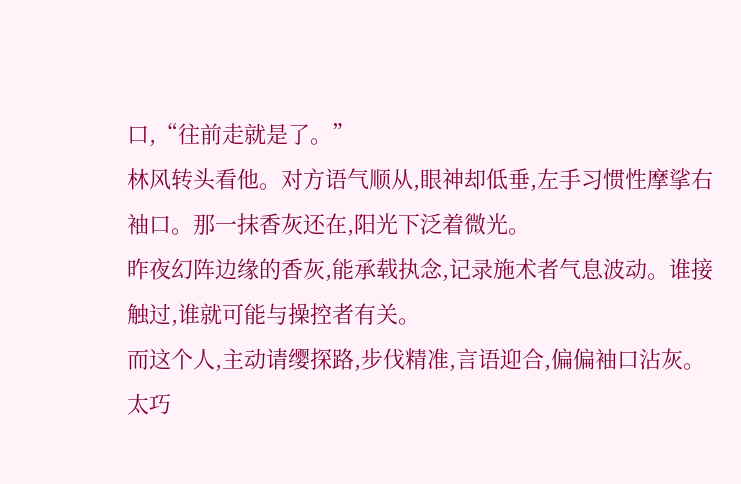口,“往前走就是了。”
林风转头看他。对方语气顺从,眼神却低垂,左手习惯性摩挲右袖口。那一抹香灰还在,阳光下泛着微光。
昨夜幻阵边缘的香灰,能承载执念,记录施术者气息波动。谁接触过,谁就可能与操控者有关。
而这个人,主动请缨探路,步伐精准,言语迎合,偏偏袖口沾灰。
太巧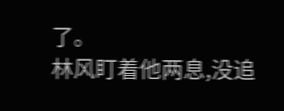了。
林风盯着他两息,没追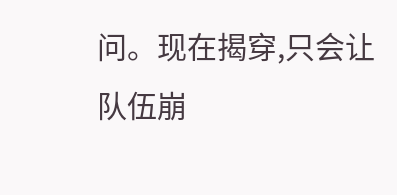问。现在揭穿,只会让队伍崩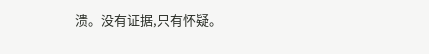溃。没有证据,只有怀疑。